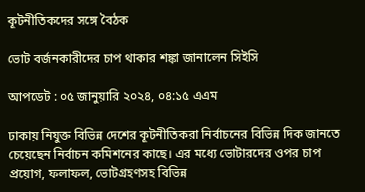কূটনীতিকদের সঙ্গে বৈঠক

ভোট বর্জনকারীদের চাপ থাকার শঙ্কা জানালেন সিইসি

আপডেট : ০৫ জানুয়ারি ২০২৪, ০৪:১৫ এএম

ঢাকায় নিযুক্ত বিভিন্ন দেশের কূটনীতিকরা নির্বাচনের বিভিন্ন দিক জানতে চেয়েছেন নির্বাচন কমিশনের কাছে। এর মধ্যে ভোটারদের ওপর চাপ প্রয়োগ, ফলাফল, ভোটগ্রহণসহ বিভিন্ন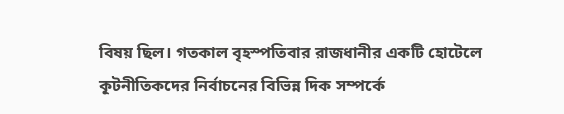বিষয় ছিল। গতকাল বৃহস্পতিবার রাজধানীর একটি হোটেলে কূটনীতিকদের নির্বাচনের বিভিন্ন দিক সম্পর্কে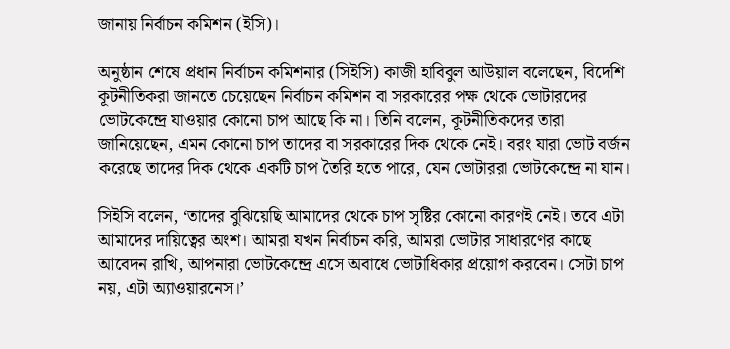জানায় নির্বাচন কমিশন (ইসি)।

অনুষ্ঠান শেষে প্রধান নির্বাচন কমিশনার (সিইসি) কাজী হাবিবুল আউয়াল বলেছেন, বিদেশি কূটনীতিকরা জানতে চেয়েছেন নির্বাচন কমিশন বা সরকারের পক্ষ থেকে ভোটারদের ভোটকেন্দ্রে যাওয়ার কোনো চাপ আছে কি না। তিনি বলেন, কূটনীতিকদের তারা জানিয়েছেন, এমন কোনো চাপ তাদের বা সরকারের দিক থেকে নেই। বরং যারা ভোট বর্জন করেছে তাদের দিক থেকে একটি চাপ তৈরি হতে পারে, যেন ভোটাররা ভোটকেন্দ্রে না যান।

সিইসি বলেন, ‘তাদের বুঝিয়েছি আমাদের থেকে চাপ সৃষ্টির কোনো কারণই নেই। তবে এটা আমাদের দায়িত্বের অংশ। আমরা যখন নির্বাচন করি, আমরা ভোটার সাধারণের কাছে আবেদন রাখি, আপনারা ভোটকেন্দ্রে এসে অবাধে ভোটাধিকার প্রয়োগ করবেন। সেটা চাপ নয়, এটা অ্যাওয়ারনেস।’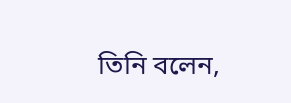তিনি বলেন,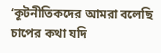‘কূটনীতিকদের আমরা বলেছি চাপের কথা যদি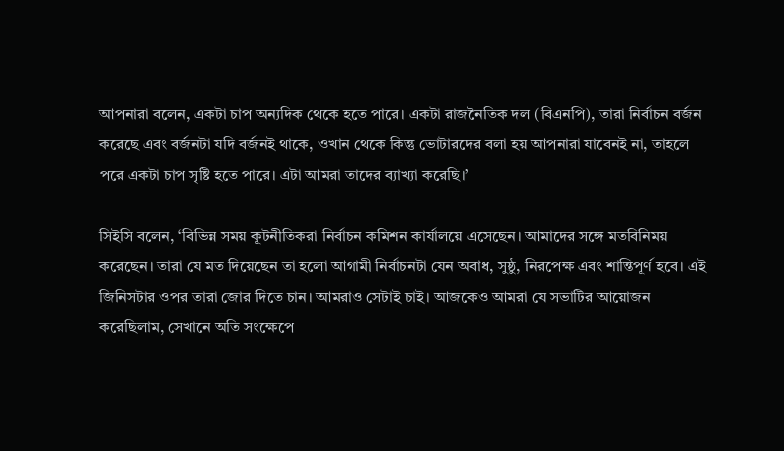আপনারা বলেন, একটা চাপ অন্যদিক থেকে হতে পারে। একটা রাজনৈতিক দল (বিএনপি), তারা নির্বাচন বর্জন করেছে এবং বর্জনটা যদি বর্জনই থাকে, ওখান থেকে কিন্তু ভোটারদের বলা হয় আপনারা যাবেনই না, তাহলে পরে একটা চাপ সৃষ্টি হতে পারে। এটা আমরা তাদের ব্যাখ্যা করেছি।’

সিইসি বলেন, ‘বিভিন্ন সময় কূটনীতিকরা নির্বাচন কমিশন কার্যালয়ে এসেছেন। আমাদের সঙ্গে মতবিনিময় করেছেন। তারা যে মত দিয়েছেন তা হলো আগামী নির্বাচনটা যেন অবাধ, সুষ্ঠু, নিরপেক্ষ এবং শান্তিপূর্ণ হবে। এই জিনিসটার ওপর তারা জোর দিতে চান। আমরাও সেটাই চাই। আজকেও আমরা যে সভাটির আয়োজন করেছিলাম, সেখানে অতি সংক্ষেপে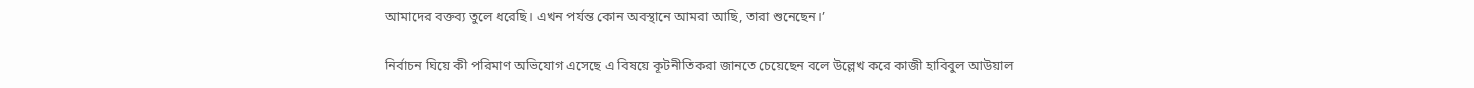আমাদের বক্তব্য তুলে ধরেছি। এখন পর্যন্ত কোন অবস্থানে আমরা আছি, তারা শুনেছেন।’

নির্বাচন ঘিয়ে কী পরিমাণ অভিযোগ এসেছে এ বিষয়ে কূটনীতিকরা জানতে চেয়েছেন বলে উল্লেখ করে কাজী হাবিবুল আউয়াল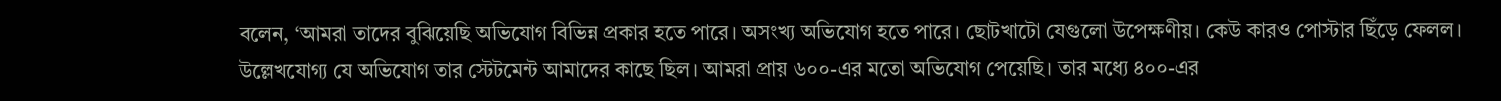বলেন, ‘আমরা তাদের বুঝিয়েছি অভিযোগ বিভিন্ন প্রকার হতে পারে। অসংখ্য অভিযোগ হতে পারে। ছোটখাটো যেগুলো উপেক্ষণীয়। কেউ কারও পোস্টার ছিঁড়ে ফেলল। উল্লেখযোগ্য যে অভিযোগ তার স্টেটমেন্ট আমাদের কাছে ছিল। আমরা প্রায় ৬০০-এর মতো অভিযোগ পেয়েছি। তার মধ্যে ৪০০-এর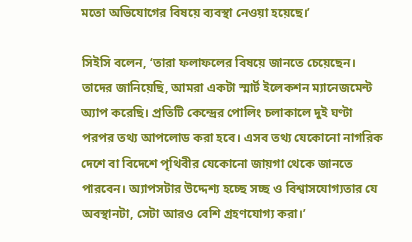মতো অভিযোগের বিষয়ে ব্যবস্থা নেওয়া হয়েছে।’

সিইসি বলেন, ‘তারা ফলাফলের বিষয়ে জানতে চেয়েছেন। তাদের জানিয়েছি, আমরা একটা স্মার্ট ইলেকশন ম্যানেজমেন্ট অ্যাপ করেছি। প্রতিটি কেন্দ্রের পোলিং চলাকালে দুই ঘণ্টা পরপর তথ্য আপলোড করা হবে। এসব তথ্য যেকোনো নাগরিক দেশে বা বিদেশে পৃথিবীর যেকোনো জায়গা থেকে জানতে পারবেন। অ্যাপসটার উদ্দেশ্য হচ্ছে সচ্ছ ও বিশ্বাসযোগ্যতার যে অবস্থানটা, সেটা আরও বেশি গ্রহণযোগ্য করা।’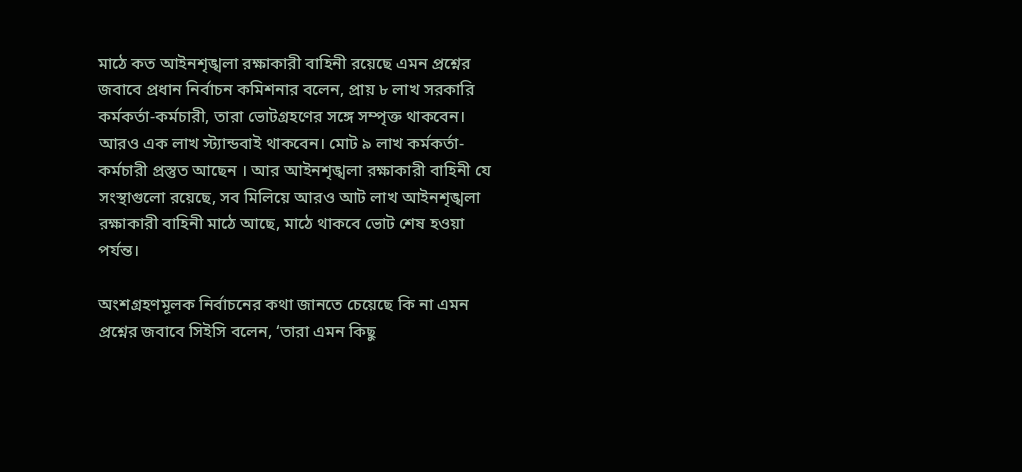মাঠে কত আইনশৃঙ্খলা রক্ষাকারী বাহিনী রয়েছে এমন প্রশ্নের জবাবে প্রধান নির্বাচন কমিশনার বলেন, প্রায় ৮ লাখ সরকারি কর্মকর্তা-কর্মচারী, তারা ভোটগ্রহণের সঙ্গে সম্পৃক্ত থাকবেন। আরও এক লাখ স্ট্যান্ডবাই থাকবেন। মোট ৯ লাখ কর্মকর্তা-কর্মচারী প্রস্তুত আছেন । আর আইনশৃঙ্খলা রক্ষাকারী বাহিনী যে সংস্থাগুলো রয়েছে, সব মিলিয়ে আরও আট লাখ আইনশৃঙ্খলা রক্ষাকারী বাহিনী মাঠে আছে, মাঠে থাকবে ভোট শেষ হওয়া পর্যন্ত।

অংশগ্রহণমূলক নির্বাচনের কথা জানতে চেয়েছে কি না এমন প্রশ্নের জবাবে সিইসি বলেন, ‘তারা এমন কিছু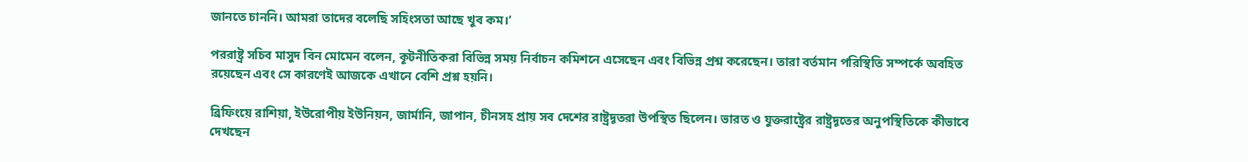জানতে চাননি। আমরা তাদের বলেছি সহিংসতা আছে খুব কম।’

পররাষ্ট্র সচিব মাসুদ বিন মোমেন বলেন, কূটনীতিকরা বিভিন্ন সময় নির্বাচন কমিশনে এসেছেন এবং বিভিন্ন প্রশ্ন করেছেন। তারা বর্তমান পরিস্থিতি সম্পর্কে অবহিত রয়েছেন এবং সে কারণেই আজকে এখানে বেশি প্রশ্ন হয়নি।

ব্রিফিংয়ে রাশিয়া, ইউরোপীয় ইউনিয়ন, জার্মানি, জাপান, চীনসহ প্রায় সব দেশের রাষ্ট্রদূতরা উপস্থিত ছিলেন। ভারত ও যুক্তরাষ্ট্রের রাষ্ট্রদূতের অনুপস্থিতিকে কীভাবে দেখছেন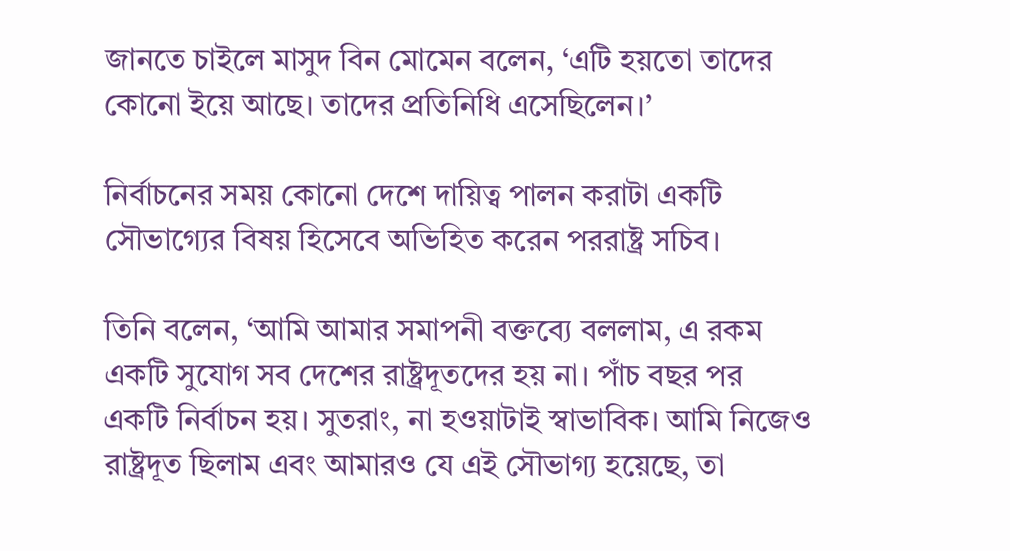জানতে চাইলে মাসুদ বিন মোমেন বলেন, ‘এটি হয়তো তাদের কোনো ইয়ে আছে। তাদের প্রতিনিধি এসেছিলেন।’

নির্বাচনের সময় কোনো দেশে দায়িত্ব পালন করাটা একটি সৌভাগ্যের বিষয় হিসেবে অভিহিত করেন পররাষ্ট্র সচিব।

তিনি বলেন, ‘আমি আমার সমাপনী বক্তব্যে বললাম, এ রকম একটি সুযোগ সব দেশের রাষ্ট্রদূতদের হয় না। পাঁচ বছর পর একটি নির্বাচন হয়। সুতরাং, না হওয়াটাই স্বাভাবিক। আমি নিজেও রাষ্ট্রদূত ছিলাম এবং আমারও যে এই সৌভাগ্য হয়েছে, তা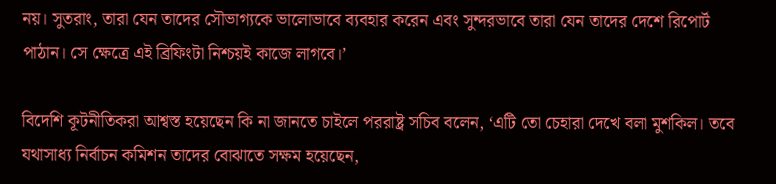নয়। সুতরাং, তারা যেন তাদের সৌভাগ্যকে ভালোভাবে ব্যবহার করেন এবং সুন্দরভাবে তারা যেন তাদের দেশে রিপোর্ট পাঠান। সে ক্ষেত্রে এই ব্রিফিংটা নিশ্চয়ই কাজে লাগবে।’

বিদেশি কূটনীতিকরা আশ্বস্ত হয়েছেন কি না জানতে চাইলে পররাষ্ট্র সচিব বলেন, ‘এটি তো চেহারা দেখে বলা মুশকিল। তবে যথাসাধ্য নির্বাচন কমিশন তাদের বোঝাতে সক্ষম হয়েছেন,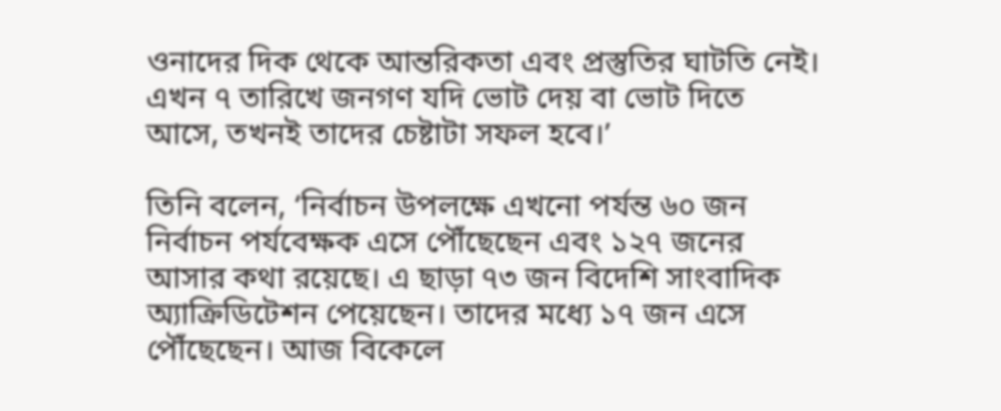ওনাদের দিক থেকে আন্তরিকতা এবং প্রস্তুতির ঘাটতি নেই। এখন ৭ তারিখে জনগণ যদি ভোট দেয় বা ভোট দিতে আসে, তখনই তাদের চেষ্টাটা সফল হবে।’

তিনি বলেন, ‘নির্বাচন উপলক্ষে এখনো পর্যন্ত ৬০ জন নির্বাচন পর্যবেক্ষক এসে পৌঁছেছেন এবং ১২৭ জনের আসার কথা রয়েছে। এ ছাড়া ৭৩ জন বিদেশি সাংবাদিক অ্যাক্রিডিটেশন পেয়েছেন। তাদের মধ্যে ১৭ জন এসে পৌঁছেছেন। আজ বিকেলে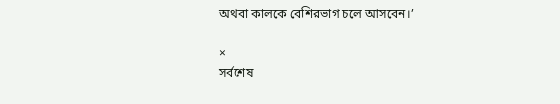অথবা কালকে বেশিরভাগ চলে আসবেন।’

×
সর্বশেষ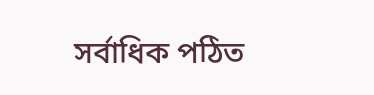সর্বাধিক পঠিত